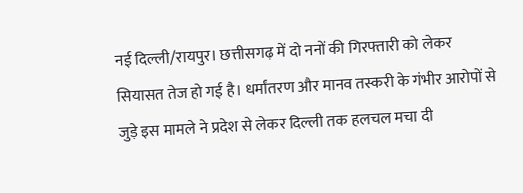नई दिल्ली/रायपुर। छत्तीसगढ़ में दो ननों की गिरफ्तारी को लेकर सियासत तेज हो गई है। धर्मांतरण और मानव तस्करी के गंभीर आरोपों से जुड़े इस मामले ने प्रदेश से लेकर दिल्ली तक हलचल मचा दी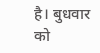है। बुधवार को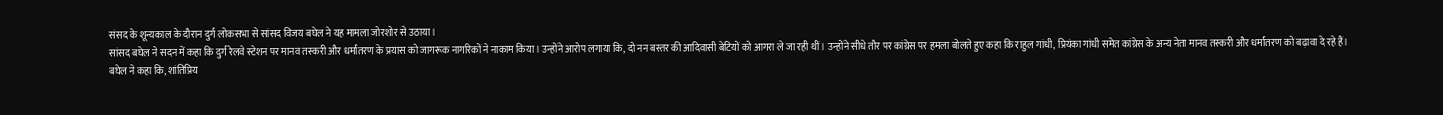संसद के शून्यकाल के दौरान दुर्ग लोकसभा से सांसद विजय बघेल ने यह मामला जोरशोर से उठाया।
सांसद बघेल ने सदन में कहा कि दुर्ग रेलवे स्टेशन पर मानव तस्करी और धर्मांतरण के प्रयास को जागरूक नागरिकों ने नाकाम किया। उन्होंने आरोप लगाया कि, दो नन बस्तर की आदिवासी बेटियों को आगरा ले जा रही थीं। उन्होंने सीधे तौर पर कांग्रेस पर हमला बोलते हुए कहा कि राहुल गांधी, प्रियंका गांधी समेत कांग्रेस के अन्य नेता मानव तस्करी और धर्मांतरण को बढ़ावा दे रहे हैं।
बघेल ने कहा कि, शांतिप्रिय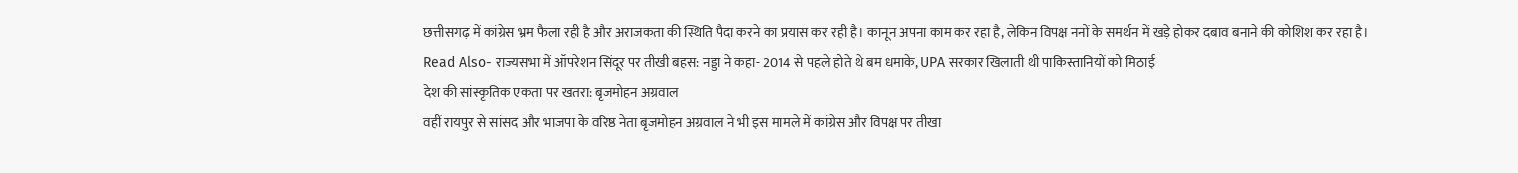छत्तीसगढ़ में कांग्रेस भ्रम फैला रही है और अराजकता की स्थिति पैदा करने का प्रयास कर रही है। कानून अपना काम कर रहा है, लेकिन विपक्ष ननों के समर्थन में खड़े होकर दबाव बनाने की कोशिश कर रहा है।
Read Also- राज्यसभा में ऑपरेशन सिंदूर पर तीखी बहस: नड्डा ने कहा- 2014 से पहले होते थे बम धमाके, UPA सरकार खिलाती थी पाकिस्तानियों को मिठाई
देश की सांस्कृतिक एकता पर खतरा: बृजमोहन अग्रवाल
वहीं रायपुर से सांसद और भाजपा के वरिष्ठ नेता बृजमोहन अग्रवाल ने भी इस मामले में कांग्रेस और विपक्ष पर तीखा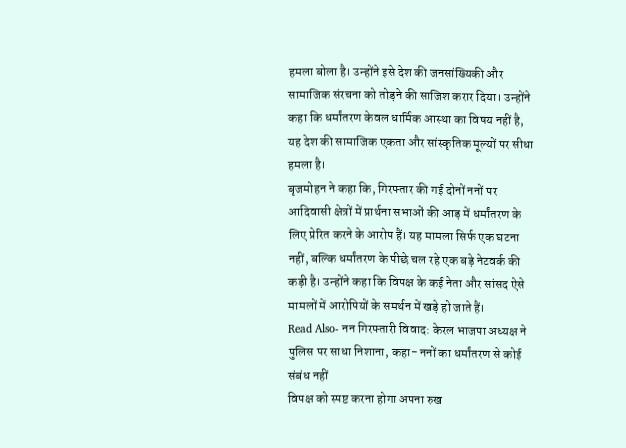हमला बोला है। उन्होंने इसे देश की जनसांख्यिकी और सामाजिक संरचना को तोड़ने की साजिश करार दिया। उन्होंने कहा कि धर्मांतरण केवल धार्मिक आस्था का विषय नहीं है, यह देश की सामाजिक एकता और सांस्कृतिक मूल्यों पर सीधा हमला है।
बृजमोहन ने कहा कि, गिरफ्तार की गई दोनों ननों पर आदिवासी क्षेत्रों में प्रार्थना सभाओं की आड़ में धर्मांतरण के लिए प्रेरित करने के आरोप हैं। यह मामला सिर्फ एक घटना नहीं, बल्कि धर्मांतरण के पीछे चल रहे एक बड़े नेटवर्क की कड़ी है। उन्होंने कहा कि विपक्ष के कई नेता और सांसद ऐसे मामलों में आरोपियों के समर्थन में खड़े हो जाते हैं।
Read Also- नन गिरफ्तारी विवाद: केरल भाजपा अध्यक्ष ने पुलिस पर साधा निशाना, कहा- ननों का धर्मांतरण से कोई संबंध नहीं
विपक्ष को स्पष्ट करना होगा अपना रुख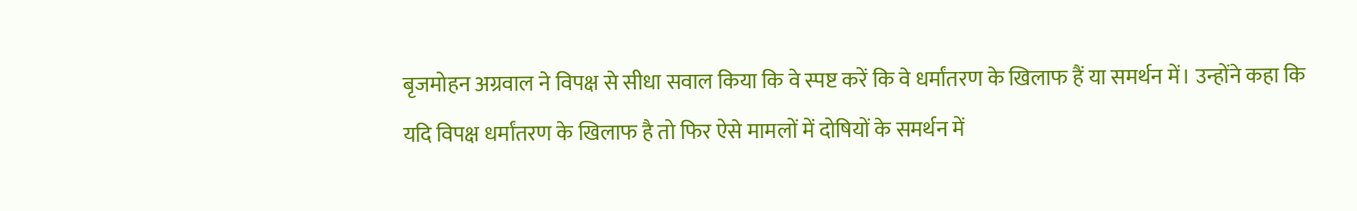बृजमोहन अग्रवाल ने विपक्ष से सीधा सवाल किया कि वे स्पष्ट करें कि वे धर्मांतरण के खिलाफ हैं या समर्थन में। उन्होंने कहा कि यदि विपक्ष धर्मांतरण के खिलाफ है तो फिर ऐसे मामलों में दोषियों के समर्थन में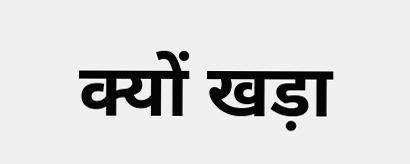क्यों खड़ा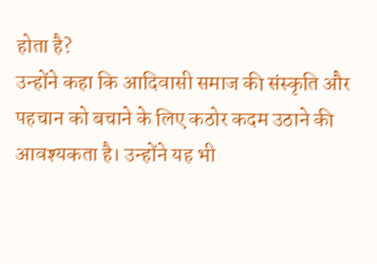होता है?
उन्होंने कहा कि आदिवासी समाज की संस्कृति और पहचान को बचाने के लिए कठोर कदम उठाने की आवश्यकता है। उन्होंने यह भी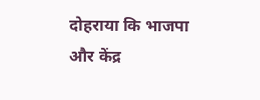दोहराया कि भाजपा और केंद्र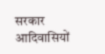सरकार आदिवासियों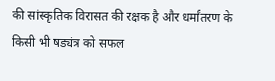की सांस्कृतिक विरासत की रक्षक है और धर्मांतरण के किसी भी षड्यंत्र को सफल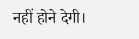नहीं होने देगी।